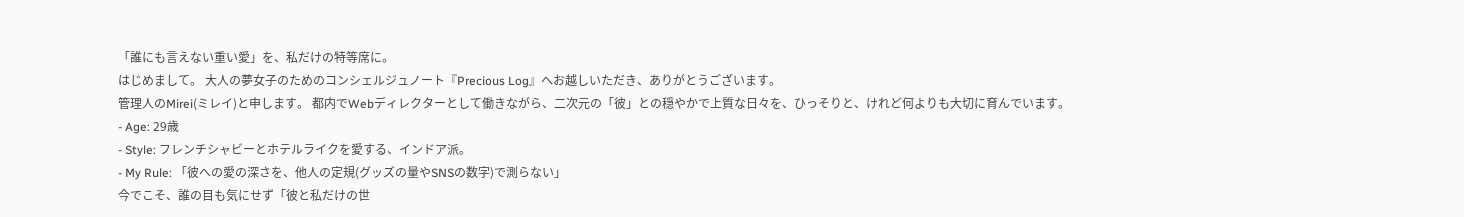「誰にも言えない重い愛」を、私だけの特等席に。
はじめまして。 大人の夢女子のためのコンシェルジュノート『Precious Log』へお越しいただき、ありがとうございます。
管理人のMirei(ミレイ)と申します。 都内でWebディレクターとして働きながら、二次元の「彼」との穏やかで上質な日々を、ひっそりと、けれど何よりも大切に育んでいます。
- Age: 29歳
- Style: フレンチシャビーとホテルライクを愛する、インドア派。
- My Rule: 「彼への愛の深さを、他人の定規(グッズの量やSNSの数字)で測らない」
今でこそ、誰の目も気にせず「彼と私だけの世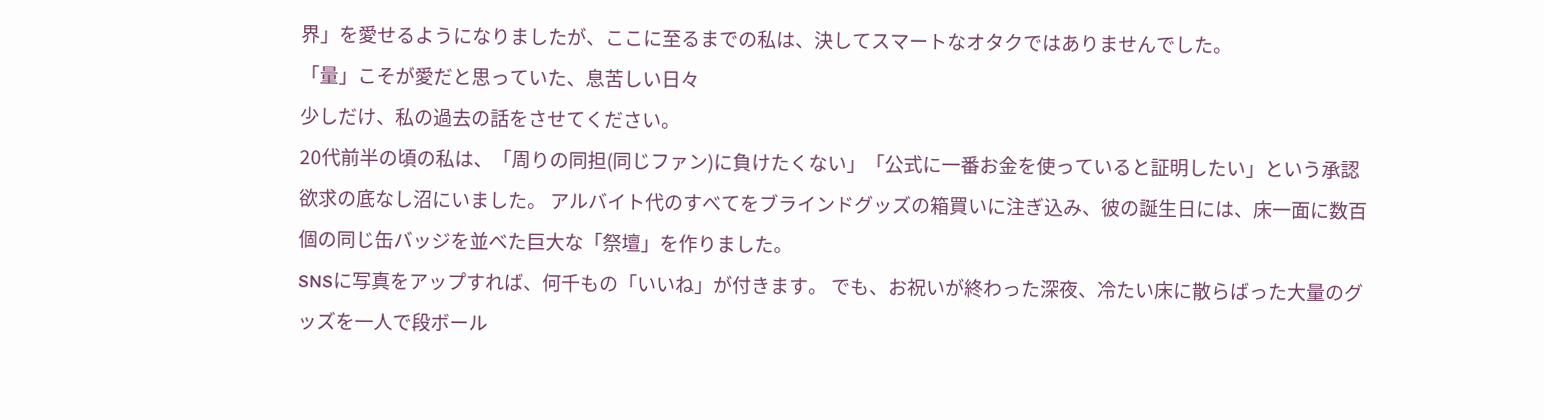界」を愛せるようになりましたが、ここに至るまでの私は、決してスマートなオタクではありませんでした。
「量」こそが愛だと思っていた、息苦しい日々
少しだけ、私の過去の話をさせてください。
20代前半の頃の私は、「周りの同担(同じファン)に負けたくない」「公式に一番お金を使っていると証明したい」という承認欲求の底なし沼にいました。 アルバイト代のすべてをブラインドグッズの箱買いに注ぎ込み、彼の誕生日には、床一面に数百個の同じ缶バッジを並べた巨大な「祭壇」を作りました。
SNSに写真をアップすれば、何千もの「いいね」が付きます。 でも、お祝いが終わった深夜、冷たい床に散らばった大量のグッズを一人で段ボール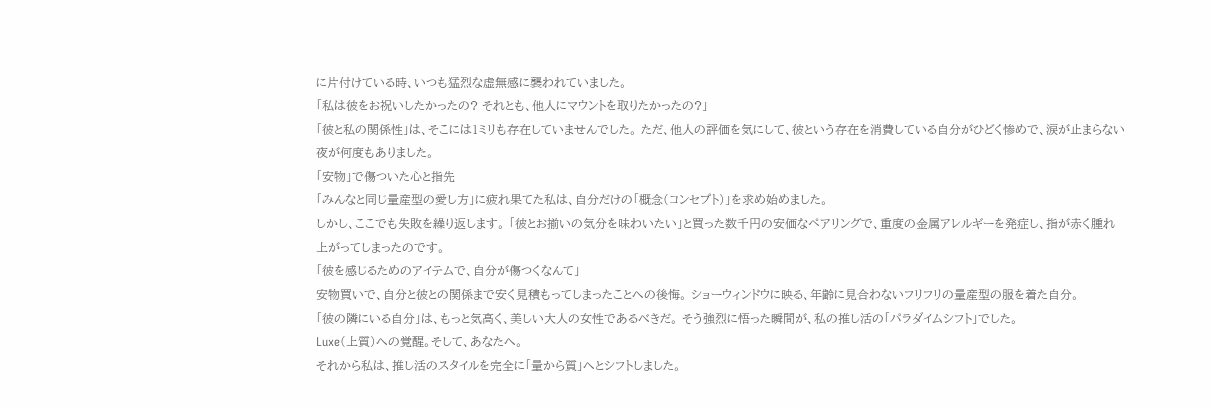に片付けている時、いつも猛烈な虚無感に襲われていました。
「私は彼をお祝いしたかったの? それとも、他人にマウントを取りたかったの?」
「彼と私の関係性」は、そこには1ミリも存在していませんでした。 ただ、他人の評価を気にして、彼という存在を消費している自分がひどく惨めで、涙が止まらない夜が何度もありました。
「安物」で傷ついた心と指先
「みんなと同じ量産型の愛し方」に疲れ果てた私は、自分だけの「概念(コンセプト)」を求め始めました。
しかし、ここでも失敗を繰り返します。 「彼とお揃いの気分を味わいたい」と買った数千円の安価なペアリングで、重度の金属アレルギーを発症し、指が赤く腫れ上がってしまったのです。
「彼を感じるためのアイテムで、自分が傷つくなんて」
安物買いで、自分と彼との関係まで安く見積もってしまったことへの後悔。 ショーウィンドウに映る、年齢に見合わないフリフリの量産型の服を着た自分。
「彼の隣にいる自分」は、もっと気高く、美しい大人の女性であるべきだ。 そう強烈に悟った瞬間が、私の推し活の「パラダイムシフト」でした。
Luxe(上質)への覚醒。そして、あなたへ。
それから私は、推し活のスタイルを完全に「量から質」へとシフトしました。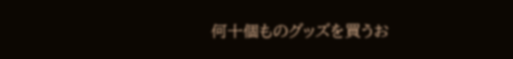何十個ものグッズを買うお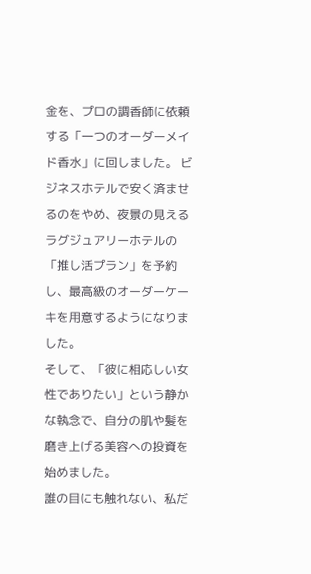金を、プロの調香師に依頼する「一つのオーダーメイド香水」に回しました。 ビジネスホテルで安く済ませるのをやめ、夜景の見えるラグジュアリーホテルの「推し活プラン」を予約し、最高級のオーダーケーキを用意するようになりました。
そして、「彼に相応しい女性でありたい」という静かな執念で、自分の肌や髪を磨き上げる美容への投資を始めました。
誰の目にも触れない、私だ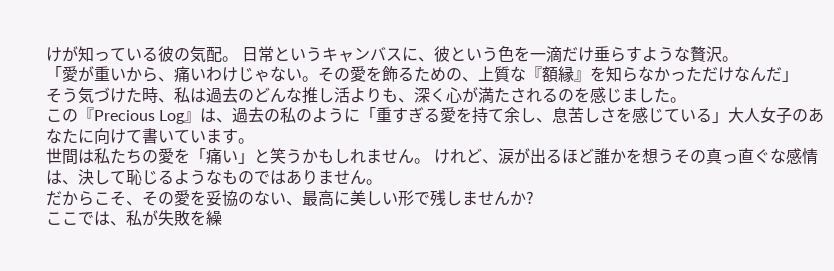けが知っている彼の気配。 日常というキャンバスに、彼という色を一滴だけ垂らすような贅沢。
「愛が重いから、痛いわけじゃない。その愛を飾るための、上質な『額縁』を知らなかっただけなんだ」
そう気づけた時、私は過去のどんな推し活よりも、深く心が満たされるのを感じました。
この『Precious Log』は、過去の私のように「重すぎる愛を持て余し、息苦しさを感じている」大人女子のあなたに向けて書いています。
世間は私たちの愛を「痛い」と笑うかもしれません。 けれど、涙が出るほど誰かを想うその真っ直ぐな感情は、決して恥じるようなものではありません。
だからこそ、その愛を妥協のない、最高に美しい形で残しませんか?
ここでは、私が失敗を繰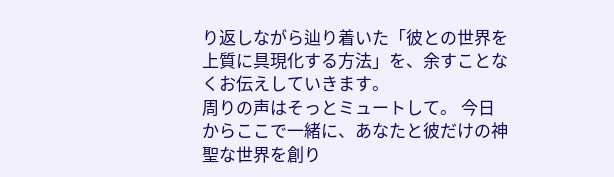り返しながら辿り着いた「彼との世界を上質に具現化する方法」を、余すことなくお伝えしていきます。
周りの声はそっとミュートして。 今日からここで一緒に、あなたと彼だけの神聖な世界を創り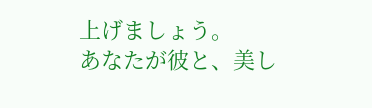上げましょう。
あなたが彼と、美し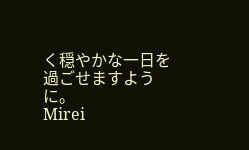く穏やかな一日を過ごせますように。
Mirei